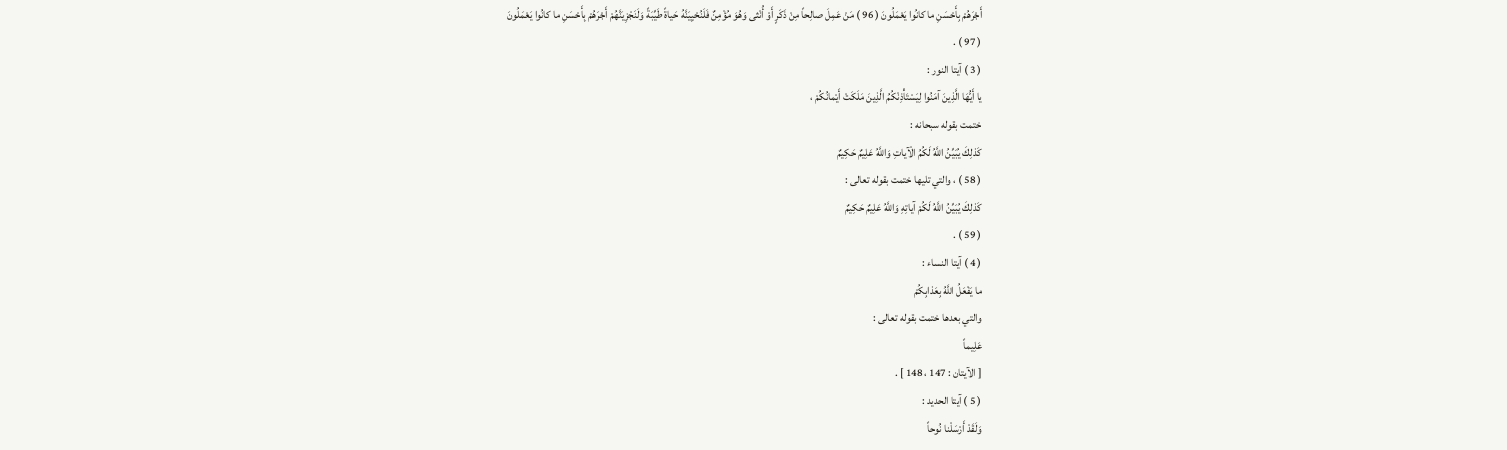أَجْرَهُمْ بِأَحْسَنِ ما كانُوا يَعْمَلُونَ ( 96 ) مَنْ عَمِلَ صالِحاً مِنْ ذَكَرٍ أَوْ أُنْثى وَهُوَ مُؤْمِنٌ فَلَنُحْيِيَنَّهُ حَياةً طَيِّبَةً وَلَنَجْزِيَنَّهُمْ أَجْرَهُمْ بِأَحْسَنِ ما كانُوا يَعْمَلُونَ
( 97 ) .
( 3 ) آيتا النور :
يا أَيُّهَا الَّذِينَ آمَنُوا لِيَسْتَأْذِنْكُمُ الَّذِينَ مَلَكَتْ أَيْمانُكُمْ ،
ختمت بقوله سبحانه :
كَذلِكَ يُبَيِّنُ اللَّهُ لَكُمُ الْآياتِ وَاللَّهُ عَلِيمٌ حَكِيمٌ
( 58 ) ، والتي تليها ختمت بقوله تعالى :
كَذلِكَ يُبَيِّنُ اللَّهُ لَكُمْ آياتِهِ وَاللَّهُ عَلِيمٌ حَكِيمٌ
( 59 ) .
( 4 ) آيتا النساء :
ما يَفْعَلُ اللَّهُ بِعَذابِكُمْ
والتي بعدها ختمت بقوله تعالى :
عَلِيماً
[ الآيتان : 147 ، 148 ] .
( 5 ) آيتا الحديد :
وَلَقَدْ أَرْسَلْنا نُوحاً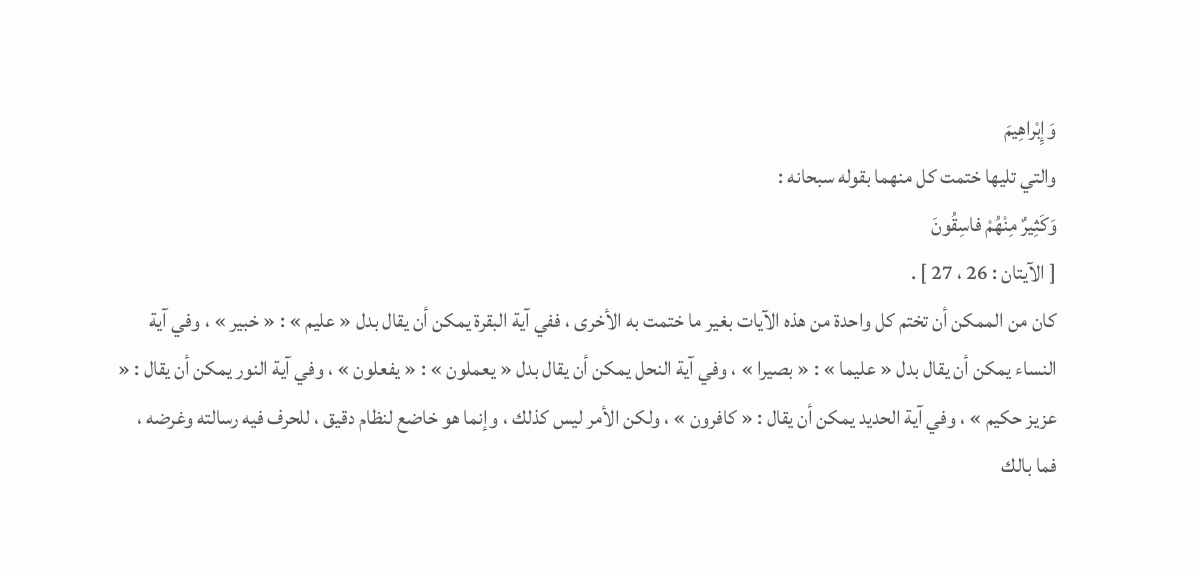وَإِبْراهِيمَ
والتي تليها ختمت كل منهما بقوله سبحانه :
وَكَثِيرٌ مِنْهُمْ فاسِقُونَ
[ الآيتان : 26 ، 27 ] .
كان من الممكن أن تختم كل واحدة من هذه الآيات بغير ما ختمت به الأخرى ، ففي آية البقرة يمكن أن يقال بدل « عليم » : « خبير » ، وفي آية النساء يمكن أن يقال بدل « عليما » : « بصيرا » ، وفي آية النحل يمكن أن يقال بدل « يعملون » : « يفعلون » ، وفي آية النور يمكن أن يقال : « عزيز حكيم » ، وفي آية الحديد يمكن أن يقال : « كافرون » ، ولكن الأمر ليس كذلك ، وإنما هو خاضع لنظام دقيق ، للحرف فيه رسالته وغرضه ، فما بالك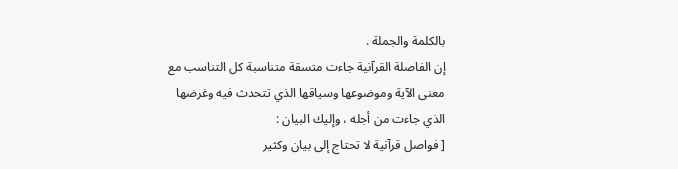بالكلمة والجملة .
إن الفاصلة القرآنية جاءت متسقة متناسبة كل التناسب مع معنى الآية وموضوعها وسياقها الذي تتحدث فيه وغرضها الذي جاءت من أجله ، وإليك البيان :
[ فواصل قرآنية لا تحتاج إلى بيان وكثير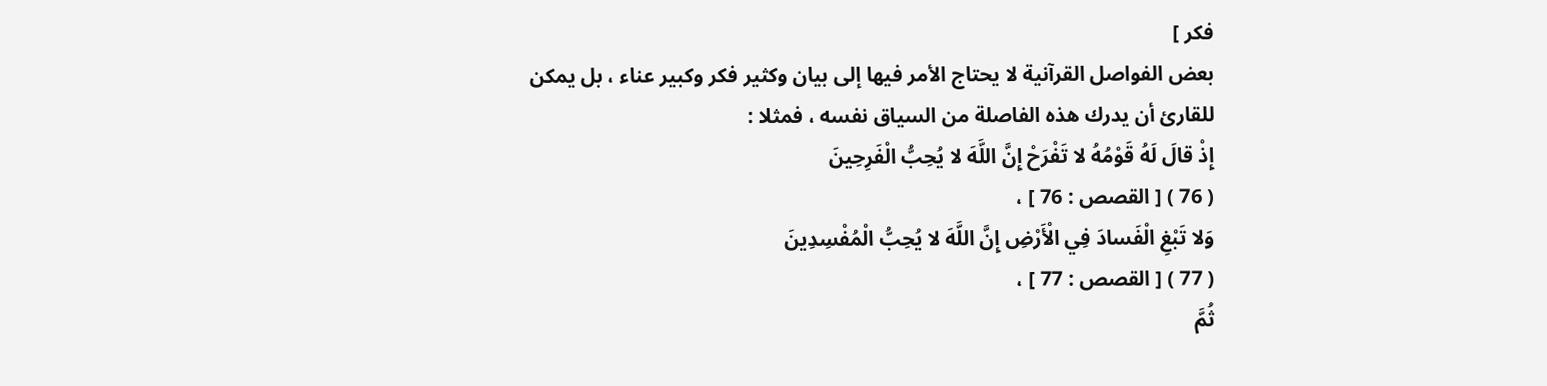فكر ]
بعض الفواصل القرآنية لا يحتاج الأمر فيها إلى بيان وكثير فكر وكبير عناء ، بل يمكن للقارئ أن يدرك هذه الفاصلة من السياق نفسه ، فمثلا :
إِذْ قالَ لَهُ قَوْمُهُ لا تَفْرَحْ إِنَّ اللَّهَ لا يُحِبُّ الْفَرِحِينَ
( 76 ) [ القصص : 76 ] ،
وَلا تَبْغِ الْفَسادَ فِي الْأَرْضِ إِنَّ اللَّهَ لا يُحِبُّ الْمُفْسِدِينَ
( 77 ) [ القصص : 77 ] ،
ثُمَّ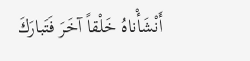أَنْشَأْناهُ خَلْقاً آخَرَ فَتَبارَكَ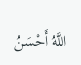اللَّهُ أَحْسَنُ